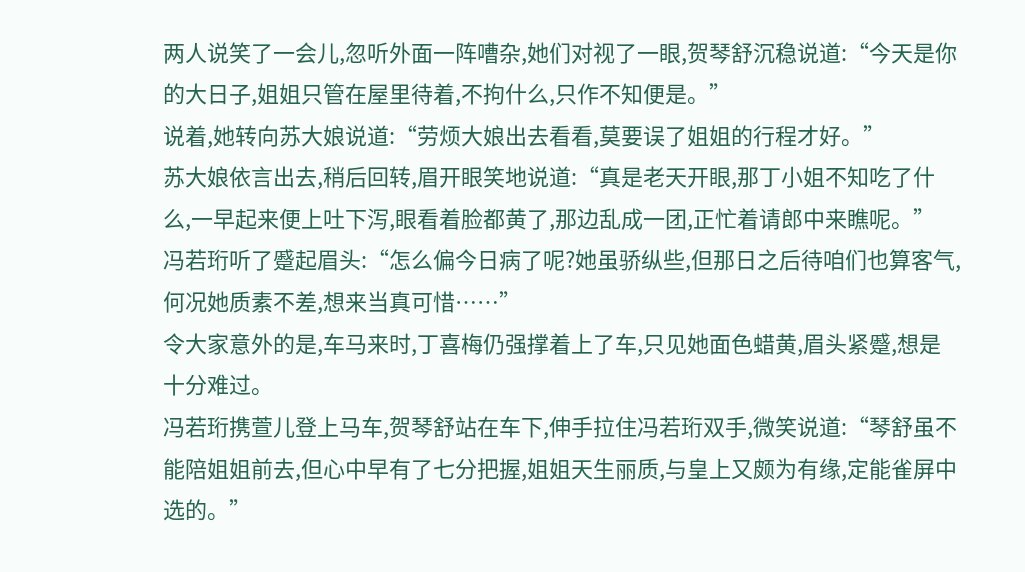两人说笑了一会儿,忽听外面一阵嘈杂,她们对视了一眼,贺琴舒沉稳说道:“今天是你的大日子,姐姐只管在屋里待着,不拘什么,只作不知便是。”
说着,她转向苏大娘说道:“劳烦大娘出去看看,莫要误了姐姐的行程才好。”
苏大娘依言出去,稍后回转,眉开眼笑地说道:“真是老天开眼,那丁小姐不知吃了什么,一早起来便上吐下泻,眼看着脸都黄了,那边乱成一团,正忙着请郎中来瞧呢。”
冯若珩听了蹙起眉头:“怎么偏今日病了呢?她虽骄纵些,但那日之后待咱们也算客气,何况她质素不差,想来当真可惜……”
令大家意外的是,车马来时,丁喜梅仍强撑着上了车,只见她面色蜡黄,眉头紧蹙,想是十分难过。
冯若珩携萱儿登上马车,贺琴舒站在车下,伸手拉住冯若珩双手,微笑说道:“琴舒虽不能陪姐姐前去,但心中早有了七分把握,姐姐天生丽质,与皇上又颇为有缘,定能雀屏中选的。”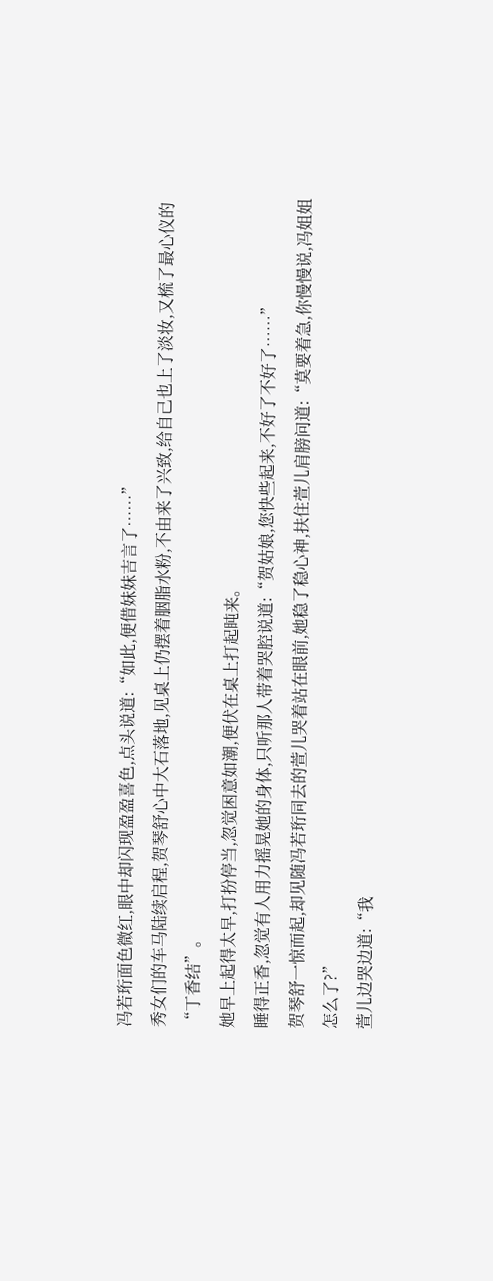冯若珩面色微红,眼中却闪现盈盈喜色,点头说道:“如此,便借妹妹吉言了……”
秀女们的车马陆续启程,贺琴舒心中大石落地,见桌上仍摆着胭脂水粉,不由来了兴致,给自己也上了淡妆,又梳了最心仪的“丁香结”。
她早上起得太早,打扮停当,忽觉困意如潮,便伏在桌上打起盹来。
睡得正香,忽觉有人用力摇晃她的身体,只听那人带着哭腔说道:“贺姑娘,您快些起来,不好了不好了……”
贺琴舒一惊而起,却见随冯若珩同去的萱儿哭着站在眼前,她稳了稳心神,扶住萱儿肩膀问道:“莫要着急,你慢慢说,冯姐姐怎么了?”
萱儿边哭边道:“我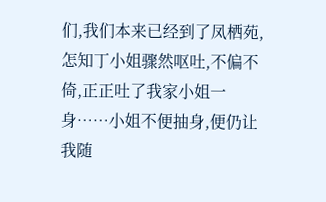们,我们本来已经到了凤栖苑,怎知丁小姐骤然呕吐,不偏不倚,正正吐了我家小姐一身……小姐不便抽身,便仍让我随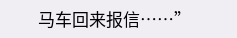马车回来报信……”